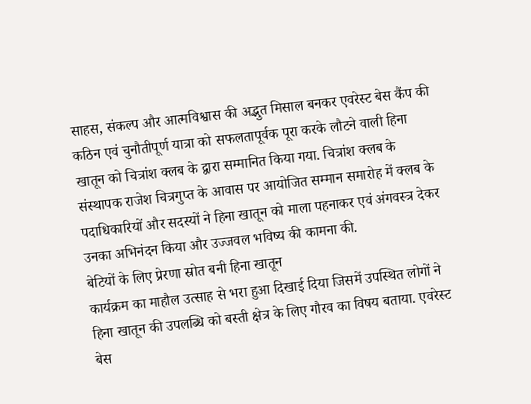साहस, संकल्प और आत्मविश्वास की अद्भुत मिसाल बनकर एवरेस्ट बेस कैंप की कठिन एवं चुनौतीपूर्ण यात्रा को सफलतापूर्वक पूरा करके लौटने वाली हिना खातून को चित्रांश क्लब के द्वारा सम्मानित किया गया. चित्रांश क्लब के संस्थापक राजेश चित्रगुप्त के आवास पर आयोजित सम्मान समारोह में क्लब के पदाधिकारियों और सदस्यों ने हिना खातून को माला पहनाकर एवं अंगवस्त्र देकर उनका अभिनंदन किया और उज्जवल भविष्य की कामना की.
बेटियों के लिए प्रेरणा स्रोत बनी हिना खातून
कार्यक्रम का माहौल उत्साह से भरा हुआ दिखाई दिया जिसमें उपस्थित लोगों ने हिना खातून की उपलब्धि को बस्ती क्षेत्र के लिए गौरव का विषय बताया. एवरेस्ट बेस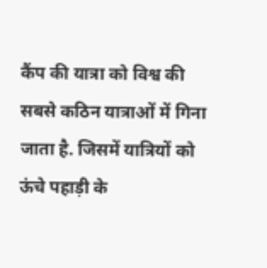कैंप की यात्रा को विश्व की सबसे कठिन यात्राओं में गिना जाता है. जिसमें यात्रियों को ऊंचे पहाड़ी के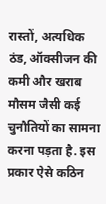रास्तों, अत्यधिक ठंड, ऑक्सीजन की कमी और खराब मौसम जैसी कई चुनौतियों का सामना करना पड़ता है. इस प्रकार ऐसे कठिन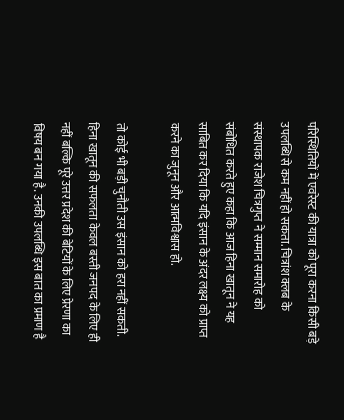परिस्थितियों में एवरेस्ट की यात्रा को पूरा करना किसी बड़े उपलब्धि से कम नहीं हो सकता. चित्रांश क्लब के संस्थापक राजेश चित्रगुप्त ने सम्मान समारोह को संबोधित करते हुए कहा कि आज हिना खातून ने यह साबित कर दिया कि यदि इंसान के अंदर लक्ष्य को प्राप्त करने का जुनून और आत्मविश्वास हो.

तो कोई भी बड़ी चुनौती उस इंसान को हरा नहीं सकती. हिना खातून की सफलता केवल बस्ती जनपद के लिए ही नहीं बल्कि पूरे उत्तर प्रदेश की बेटियों के लिए प्रेरणा का विषय बन गया है. उनकी उपलब्धि इस बात का प्रमाण है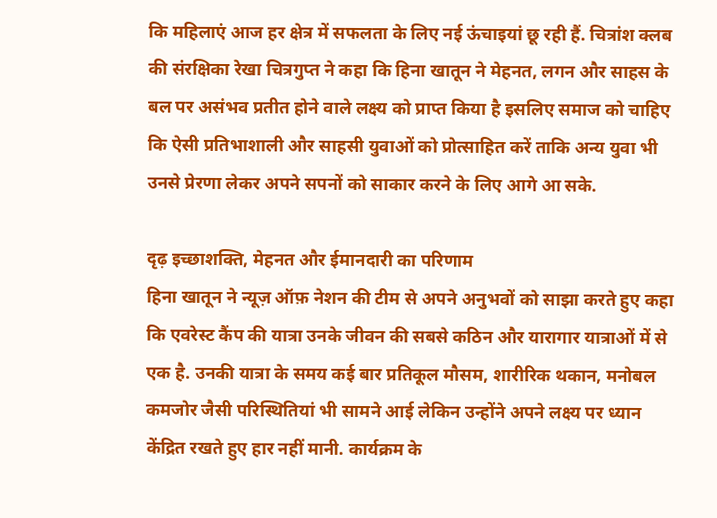कि महिलाएं आज हर क्षेत्र में सफलता के लिए नई ऊंचाइयां छू रही हैं. चित्रांश क्लब की संरक्षिका रेखा चित्रगुप्त ने कहा कि हिना खातून ने मेहनत, लगन और साहस के बल पर असंभव प्रतीत होने वाले लक्ष्य को प्राप्त किया है इसलिए समाज को चाहिए कि ऐसी प्रतिभाशाली और साहसी युवाओं को प्रोत्साहित करें ताकि अन्य युवा भी उनसे प्रेरणा लेकर अपने सपनों को साकार करने के लिए आगे आ सके.

दृढ़ इच्छाशक्ति, मेहनत और ईमानदारी का परिणाम
हिना खातून ने न्यूज़ ऑफ़ नेशन की टीम से अपने अनुभवों को साझा करते हुए कहा कि एवरेस्ट कैंप की यात्रा उनके जीवन की सबसे कठिन और यारागार यात्राओं में से एक है. उनकी यात्रा के समय कई बार प्रतिकूल मौसम, शारीरिक थकान, मनोबल कमजोर जैसी परिस्थितियां भी सामने आई लेकिन उन्होंने अपने लक्ष्य पर ध्यान केंद्रित रखते हुए हार नहीं मानी. कार्यक्रम के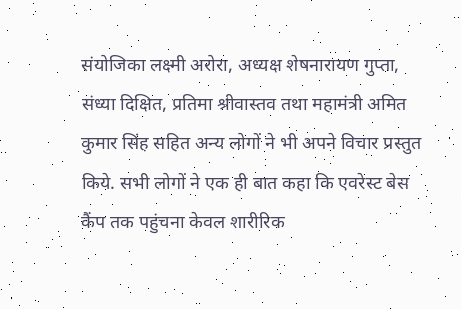संयोजिका लक्ष्मी अरोरा, अध्यक्ष शेषनारायण गुप्ता, संध्या दिक्षित, प्रतिमा श्रीवास्तव तथा महामंत्री अमित कुमार सिंह सहित अन्य लोगों ने भी अपने विचार प्रस्तुत किये. सभी लोगों ने एक ही बात कहा कि एवरेस्ट बेस कैंप तक पहुंचना केवल शारीरिक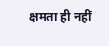क्षमता ही नहीं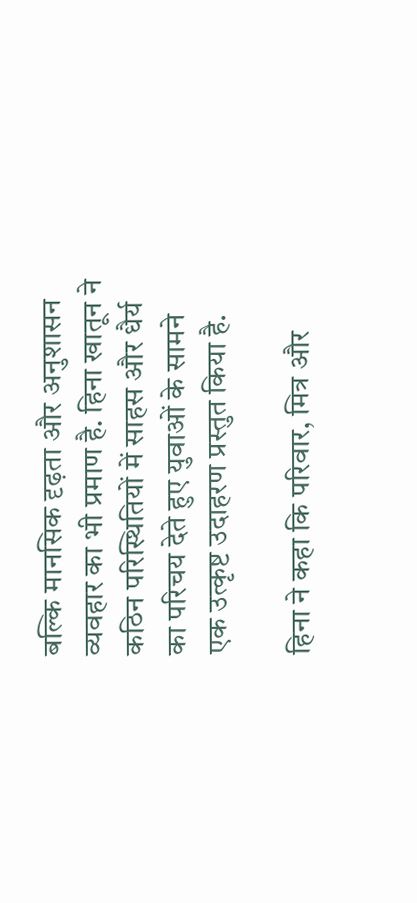बल्कि मानसिक दृढ़ता और अनुशासन व्यवहार का भी प्रमाण है. हिना खातून ने कठिन परिस्थितियों में साहस और धैर्य का परिचय देते हुए युवाओं के सामने एक उत्कृष्ट उदाहरण प्रस्तुत किया है.

हिना ने कहा कि परिवार, मित्र और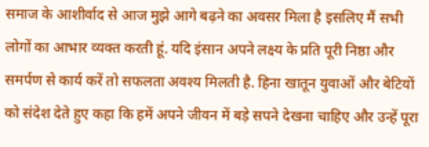समाज के आशीर्वाद से आज मुझे आगे बढ़ने का अवसर मिला है इसलिए मैं सभी लोगों का आभार व्यक्त करती हूं. यदि इंसान अपने लक्ष्य के प्रति पूरी निष्ठा और समर्पण से कार्य करें तो सफलता अवश्य मिलती है. हिना खातून युवाओं और बेटियों को संदेश देते हुए कहा कि हमें अपने जीवन में बड़े सपने देखना चाहिए और उन्हें पूरा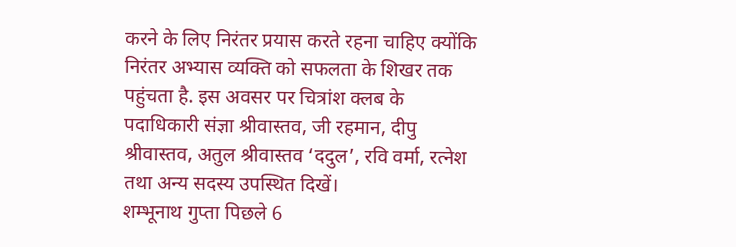करने के लिए निरंतर प्रयास करते रहना चाहिए क्योंकि निरंतर अभ्यास व्यक्ति को सफलता के शिखर तक पहुंचता है. इस अवसर पर चित्रांश क्लब के पदाधिकारी संज्ञा श्रीवास्तव, जी रहमान, दीपु श्रीवास्तव, अतुल श्रीवास्तव ‘ददुल’, रवि वर्मा, रत्नेश तथा अन्य सदस्य उपस्थित दिखें।
शम्भूनाथ गुप्ता पिछले 6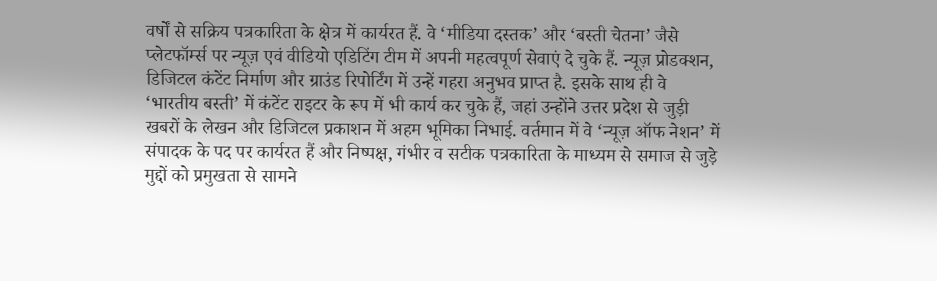वर्षों से सक्रिय पत्रकारिता के क्षेत्र में कार्यरत हैं. वे ‘मीडिया दस्तक’ और ‘बस्ती चेतना’ जैसे प्लेटफॉर्म्स पर न्यूज़ एवं वीडियो एडिटिंग टीम में अपनी महत्वपूर्ण सेवाएं दे चुके हैं. न्यूज़ प्रोडक्शन, डिजिटल कंटेंट निर्माण और ग्राउंड रिपोर्टिंग में उन्हें गहरा अनुभव प्राप्त है. इसके साथ ही वे ‘भारतीय बस्ती’ में कंटेंट राइटर के रूप में भी कार्य कर चुके हैं, जहां उन्होंने उत्तर प्रदेश से जुड़ी खबरों के लेखन और डिजिटल प्रकाशन में अहम भूमिका निभाई. वर्तमान में वे ‘न्यूज़ ऑफ नेशन’ में संपादक के पद पर कार्यरत हैं और निष्पक्ष, गंभीर व सटीक पत्रकारिता के माध्यम से समाज से जुड़े मुद्दों को प्रमुखता से सामने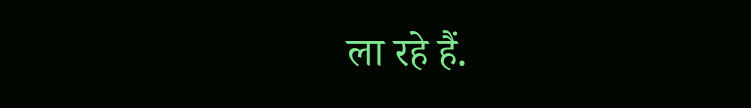ला रहे हैं.